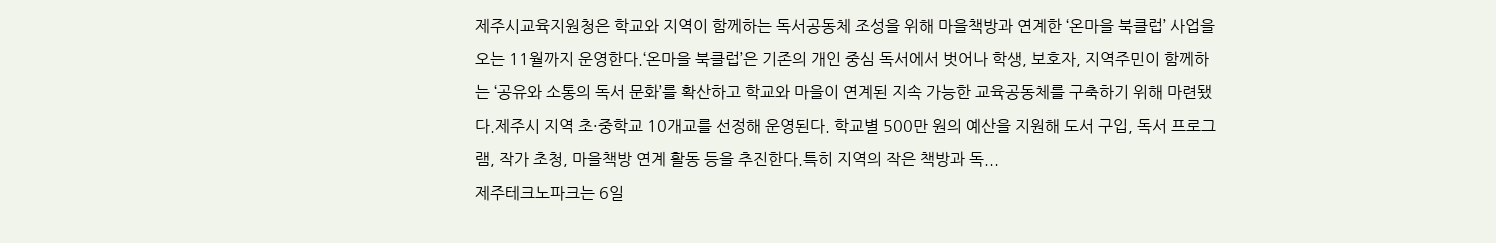제주시교육지원청은 학교와 지역이 함께하는 독서공동체 조성을 위해 마을책방과 연계한 ‘온마을 북클럽’ 사업을 오는 11월까지 운영한다.‘온마을 북클럽’은 기존의 개인 중심 독서에서 벗어나 학생, 보호자, 지역주민이 함께하는 ‘공유와 소통의 독서 문화’를 확산하고 학교와 마을이 연계된 지속 가능한 교육공동체를 구축하기 위해 마련됐다.제주시 지역 초·중학교 10개교를 선정해 운영된다. 학교별 500만 원의 예산을 지원해 도서 구입, 독서 프로그램, 작가 초청, 마을책방 연계 활동 등을 추진한다.특히 지역의 작은 책방과 독...
제주테크노파크는 6일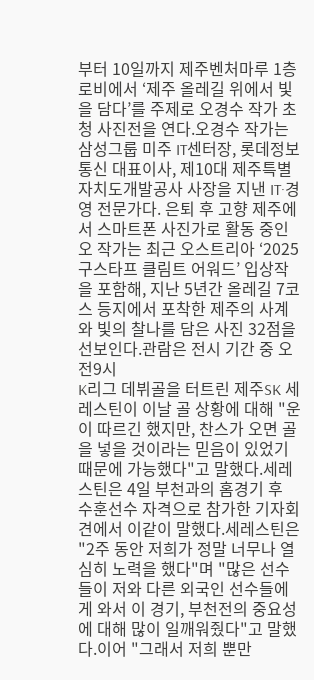부터 10일까지 제주벤처마루 1층 로비에서 ‘제주 올레길 위에서 빛을 담다’를 주제로 오경수 작가 초청 사진전을 연다.오경수 작가는 삼성그룹 미주 IT센터장, 롯데정보통신 대표이사, 제10대 제주특별자치도개발공사 사장을 지낸 IT·경영 전문가다. 은퇴 후 고향 제주에서 스마트폰 사진가로 활동 중인 오 작가는 최근 오스트리아 ‘2025 구스타프 클림트 어워드’ 입상작을 포함해, 지난 5년간 올레길 7코스 등지에서 포착한 제주의 사계와 빛의 찰나를 담은 사진 32점을 선보인다.관람은 전시 기간 중 오전9시
K리그 데뷔골을 터트린 제주SK 세레스틴이 이날 골 상황에 대해 "운이 따르긴 했지만, 찬스가 오면 골을 넣을 것이라는 믿음이 있었기 때문에 가능했다"고 말했다.세레스틴은 4일 부천과의 홈경기 후 수훈선수 자격으로 참가한 기자회견에서 이같이 말했다.세레스틴은 "2주 동안 저희가 정말 너무나 열심히 노력을 했다"며 "많은 선수들이 저와 다른 외국인 선수들에게 와서 이 경기, 부천전의 중요성에 대해 많이 일깨워줬다"고 말했다.이어 "그래서 저희 뿐만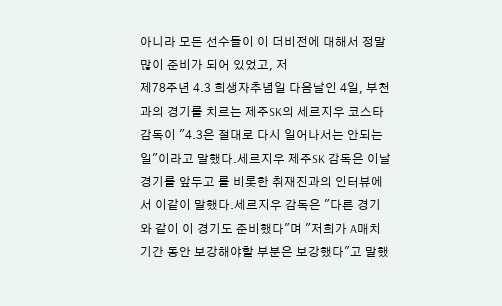아니라 모든 선수들이 이 더비전에 대해서 정말 많이 준비가 되어 있었고, 저
제78주년 4.3 희생자추념일 다음날인 4일, 부천과의 경기를 치르는 제주SK의 세르지우 코스타 감독이 "4.3은 절대로 다시 일어나서는 안되는 일"이라고 말했다.세르지우 제주SK 감독은 이날 경기를 앞두고 를 비롯한 취재진과의 인터뷰에서 이같이 말했다.세르지우 감독은 "다른 경기와 같이 이 경기도 준비했다"며 "저희가 A매치 기간 동안 보강해야할 부분은 보강했다"고 말했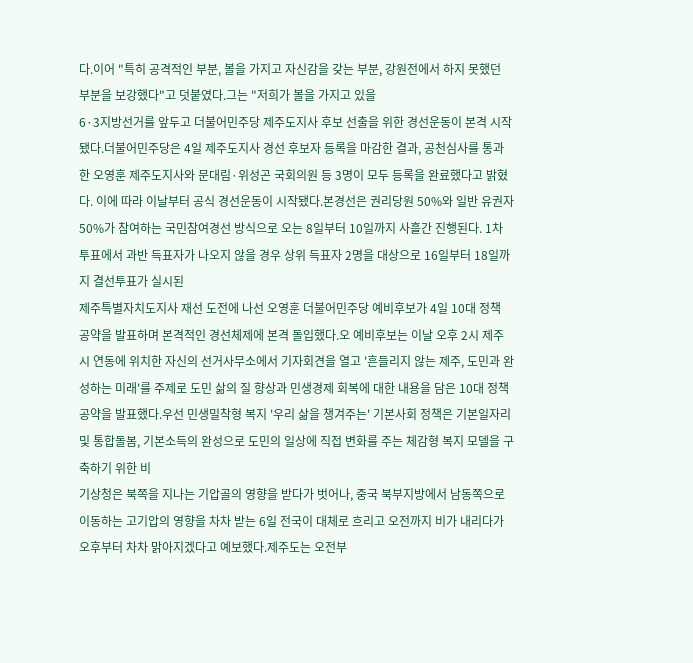다.이어 "특히 공격적인 부분, 볼을 가지고 자신감을 갖는 부분, 강원전에서 하지 못했던 부분을 보강했다"고 덧붙였다.그는 "저희가 볼을 가지고 있을
6·3지방선거를 앞두고 더불어민주당 제주도지사 후보 선출을 위한 경선운동이 본격 시작됐다.더불어민주당은 4일 제주도지사 경선 후보자 등록을 마감한 결과, 공천심사를 통과한 오영훈 제주도지사와 문대림·위성곤 국회의원 등 3명이 모두 등록을 완료했다고 밝혔다. 이에 따라 이날부터 공식 경선운동이 시작됐다.본경선은 권리당원 50%와 일반 유권자 50%가 참여하는 국민참여경선 방식으로 오는 8일부터 10일까지 사흘간 진행된다. 1차 투표에서 과반 득표자가 나오지 않을 경우 상위 득표자 2명을 대상으로 16일부터 18일까지 결선투표가 실시된
제주특별자치도지사 재선 도전에 나선 오영훈 더불어민주당 예비후보가 4일 10대 정책 공약을 발표하며 본격적인 경선체제에 본격 돌입했다.오 예비후보는 이날 오후 2시 제주시 연동에 위치한 자신의 선거사무소에서 기자회견을 열고 '흔들리지 않는 제주, 도민과 완성하는 미래'를 주제로 도민 삶의 질 향상과 민생경제 회복에 대한 내용을 담은 10대 정책 공약을 발표했다.우선 민생밀착형 복지 '우리 삶을 챙겨주는' 기본사회 정책은 기본일자리 및 통합돌봄, 기본소득의 완성으로 도민의 일상에 직접 변화를 주는 체감형 복지 모델을 구축하기 위한 비
기상청은 북쪽을 지나는 기압골의 영향을 받다가 벗어나, 중국 북부지방에서 남동쪽으로 이동하는 고기압의 영향을 차차 받는 6일 전국이 대체로 흐리고 오전까지 비가 내리다가 오후부터 차차 맑아지겠다고 예보했다.제주도는 오전부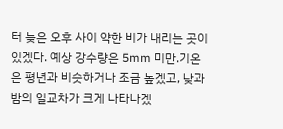터 늦은 오후 사이 약한 비가 내리는 곳이 있겠다. 예상 강수량은 5mm 미만.기온은 평년과 비슷하거나 조금 높겠고, 낮과 밤의 일교차가 크게 나타나겠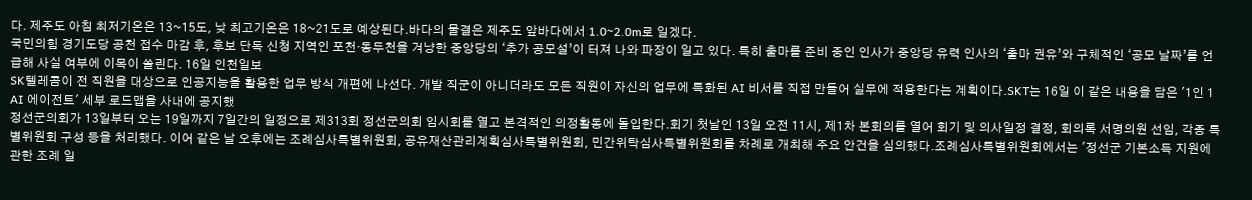다. 제주도 아침 최저기온은 13~15도, 낮 최고기온은 18~21도로 예상된다.바다의 물결은 제주도 앞바다에서 1.0~2.0m로 일겠다.
국민의힘 경기도당 공천 접수 마감 후, 후보 단독 신청 지역인 포천·동두천을 겨냥한 중앙당의 ‘추가 공모설’이 터져 나와 파장이 일고 있다. 특히 출마를 준비 중인 인사가 중앙당 유력 인사의 ‘출마 권유’와 구체적인 ‘공모 날짜’를 언급해 사실 여부에 이목이 쏠린다. 16일 인천일보
SK텔레콤이 전 직원을 대상으로 인공지능을 활용한 업무 방식 개편에 나선다. 개발 직군이 아니더라도 모든 직원이 자신의 업무에 특화된 AI 비서를 직접 만들어 실무에 적용한다는 계획이다.SKT는 16일 이 같은 내용을 담은 '1인 1 AI 에이전트' 세부 로드맵을 사내에 공지했
정선군의회가 13일부터 오는 19일까지 7일간의 일정으로 제313회 정선군의회 임시회를 열고 본격적인 의정활동에 돌입한다.회기 첫날인 13일 오전 11시, 제1차 본회의를 열어 회기 및 의사일정 결정, 회의록 서명의원 선임, 각종 특별위원회 구성 등을 처리했다. 이어 같은 날 오후에는 조례심사특별위원회, 공유재산관리계획심사특별위원회, 민간위탁심사특별위원회를 차례로 개최해 주요 안건을 심의했다.조례심사특별위원회에서는 '정선군 기본소득 지원에 관한 조례 일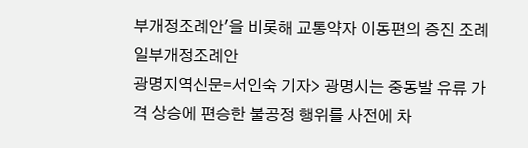부개정조례안'을 비롯해 교통약자 이동편의 증진 조례 일부개정조례안
광명지역신문=서인숙 기자> 광명시는 중동발 유류 가격 상승에 편승한 불공정 행위를 사전에 차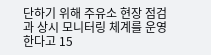단하기 위해 주유소 현장 점검과 상시 모니터링 체계를 운영한다고 15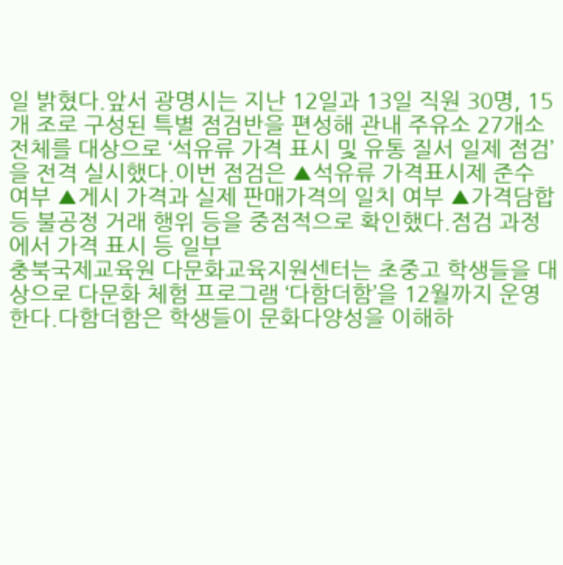일 밝혔다.앞서 광명시는 지난 12일과 13일 직원 30명, 15개 조로 구성된 특별 점검반을 편성해 관내 주유소 27개소 전체를 대상으로 ‘석유류 가격 표시 및 유통 질서 일제 점검’을 전격 실시했다.이번 점검은 ▲석유류 가격표시제 준수 여부 ▲게시 가격과 실제 판매가격의 일치 여부 ▲가격담합 등 불공정 거래 행위 등을 중점적으로 확인했다.점검 과정에서 가격 표시 등 일부
충북국제교육원 다문화교육지원센터는 초중고 학생들을 대상으로 다문화 체험 프로그램 ‘다함더함’을 12월까지 운영한다.다함더함은 학생들이 문화다양성을 이해하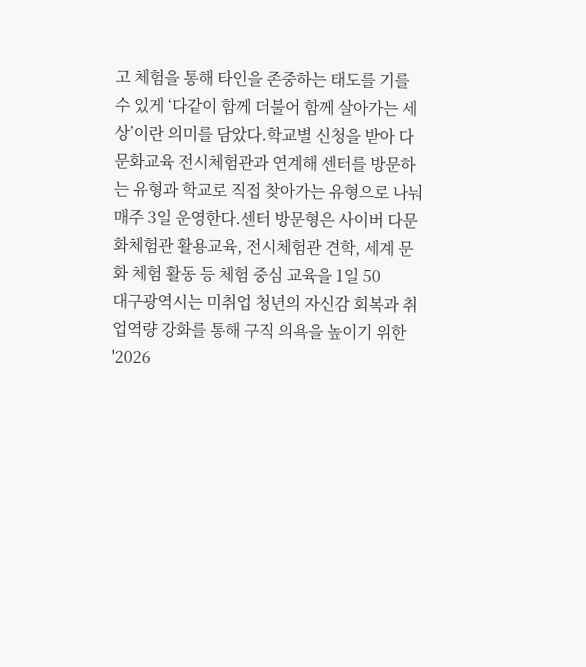고 체험을 통해 타인을 존중하는 태도를 기를 수 있게 ‘다같이 함께 더불어 함께 살아가는 세상’이란 의미를 담았다.학교별 신청을 받아 다문화교육 전시체험관과 연계해 센터를 방문하는 유형과 학교로 직접 찾아가는 유형으로 나눠 매주 3일 운영한다.센터 방문형은 사이버 다문화체험관 활용교육, 전시체험관 견학, 세계 문화 체험 활동 등 체험 중심 교육을 1일 50
대구광역시는 미취업 청년의 자신감 회복과 취업역량 강화를 통해 구직 의욕을 높이기 위한 '2026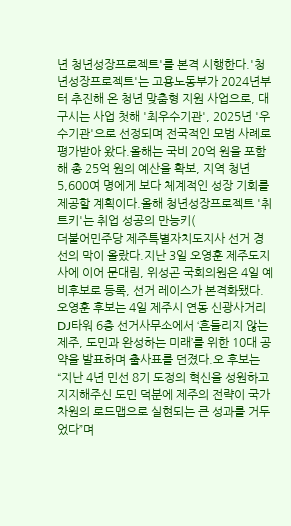년 청년성장프로젝트'를 본격 시행한다.'청년성장프로젝트'는 고용노동부가 2024년부터 추진해 온 청년 맞춤형 지원 사업으로, 대구시는 사업 첫해 '최우수기관', 2025년 '우수기관'으로 선정되며 전국적인 모범 사례로 평가받아 왔다.올해는 국비 20억 원을 포함해 총 25억 원의 예산을 확보, 지역 청년 5,600여 명에게 보다 체계적인 성장 기회를 제공할 계획이다.올해 청년성장프로젝트 '취트키'는 취업 성공의 만능키(
더불어민주당 제주특별자치도지사 선거 경선의 막이 올랐다.지난 3일 오영훈 제주도지사에 이어 문대림, 위성곤 국회의원은 4일 예비후보로 등록, 선거 레이스가 본격화됐다.오영훈 후보는 4일 제주시 연동 신광사거리 DJ타워 6층 선거사무소에서 ‘흔들리지 않는 제주, 도민과 완성하는 미래’를 위한 10대 공약을 발표하며 출사표를 던졌다.오 후보는 “지난 4년 민선 8기 도정의 혁신을 성원하고 지지해주신 도민 덕분에 제주의 전략이 국가 차원의 로드맵으로 실현되는 큰 성과를 거두었다”며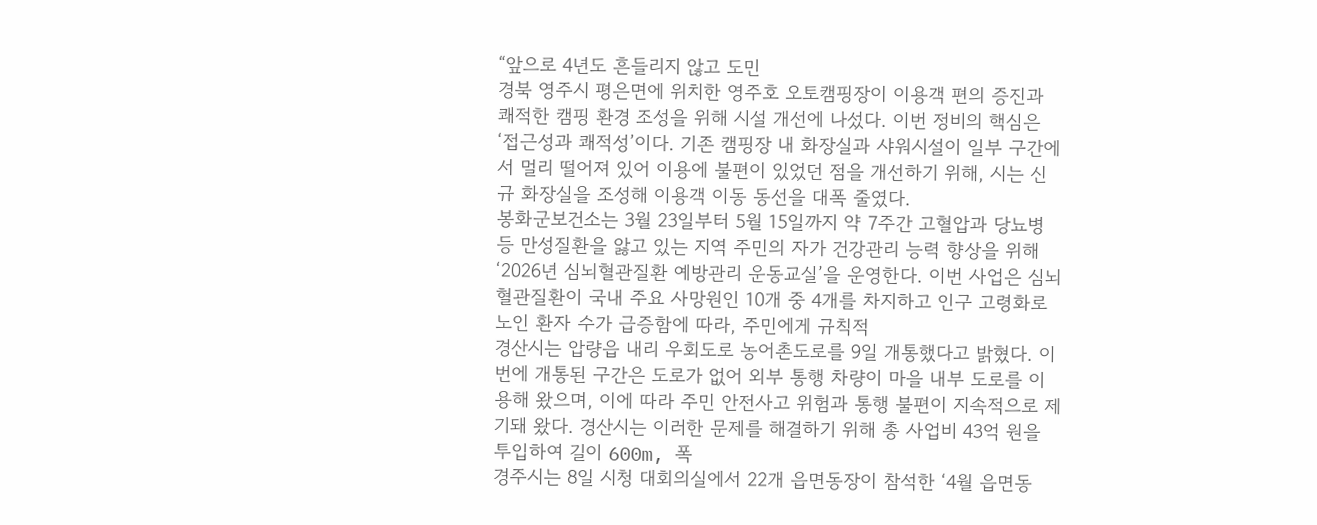“앞으로 4년도 흔들리지 않고 도민
경북 영주시 평은면에 위치한 영주호 오토캠핑장이 이용객 편의 증진과 쾌적한 캠핑 환경 조성을 위해 시설 개선에 나섰다. 이번 정비의 핵심은 ‘접근성과 쾌적성’이다. 기존 캠핑장 내 화장실과 샤워시설이 일부 구간에서 멀리 떨어져 있어 이용에 불편이 있었던 점을 개선하기 위해, 시는 신규 화장실을 조성해 이용객 이동 동선을 대폭 줄였다.
봉화군보건소는 3월 23일부터 5월 15일까지 약 7주간 고혈압과 당뇨병 등 만성질환을 앓고 있는 지역 주민의 자가 건강관리 능력 향상을 위해 ‘2026년 심뇌혈관질환 예방관리 운동교실’을 운영한다. 이번 사업은 심뇌혈관질환이 국내 주요 사망원인 10개 중 4개를 차지하고 인구 고령화로 노인 환자 수가 급증함에 따라, 주민에게 규칙적
경산시는 압량읍 내리 우회도로 농어촌도로를 9일 개통했다고 밝혔다. 이번에 개통된 구간은 도로가 없어 외부 통행 차량이 마을 내부 도로를 이용해 왔으며, 이에 따라 주민 안전사고 위험과 통행 불편이 지속적으로 제기돼 왔다. 경산시는 이러한 문제를 해결하기 위해 총 사업비 43억 원을 투입하여 길이 600m, 폭
경주시는 8일 시청 대회의실에서 22개 읍면동장이 참석한 ‘4월 읍면동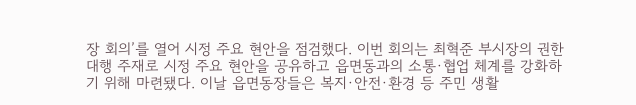장 회의’를 열어 시정 주요 현안을 점검했다. 이번 회의는 최혁준 부시장의 권한대행 주재로 시정 주요 현안을 공유하고 읍면동과의 소통·협업 체계를 강화하기 위해 마련됐다. 이날 읍면동장들은 복지·안전·환경 등 주민 생활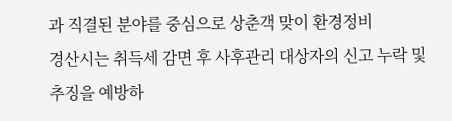과 직결된 분야를 중심으로 상춘객 맞이 환경정비
경산시는 취득세 감면 후 사후관리 대상자의 신고 누락 및 추징을 예방하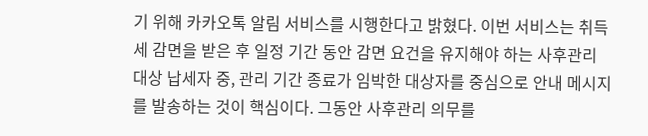기 위해 카카오톡 알림 서비스를 시행한다고 밝혔다. 이번 서비스는 취득세 감면을 받은 후 일정 기간 동안 감면 요건을 유지해야 하는 사후관리 대상 납세자 중, 관리 기간 종료가 임박한 대상자를 중심으로 안내 메시지를 발송하는 것이 핵심이다. 그동안 사후관리 의무를